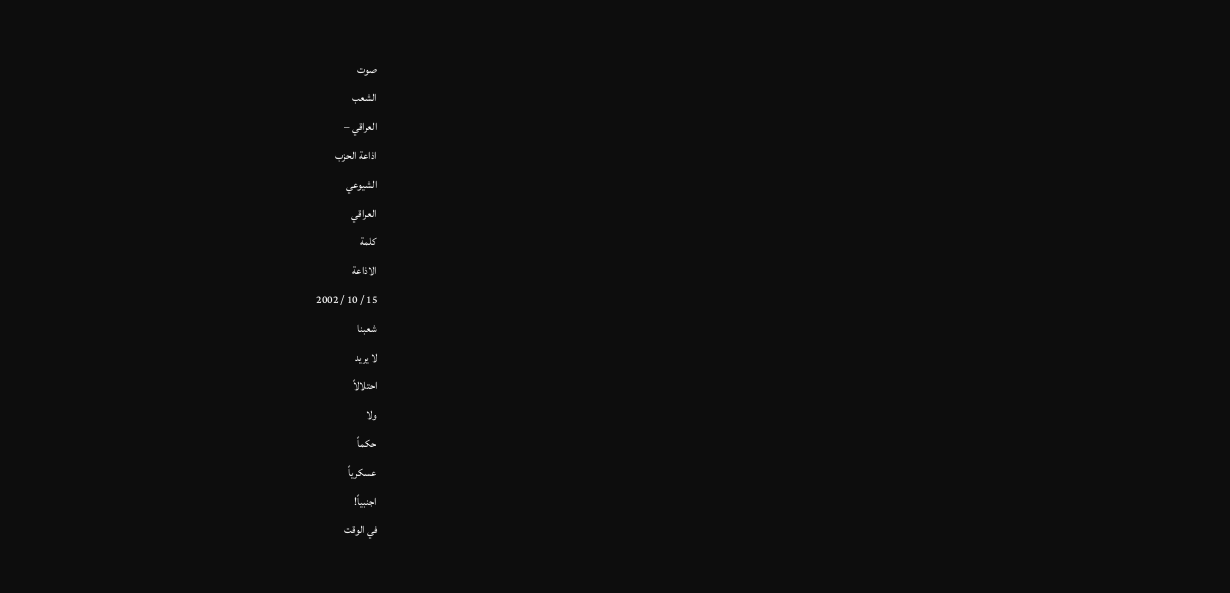صوت
الشعب
العراقي –
اذاعة الحزب
الشيوعي
العراقي
كلمة
الاذاعة
15 / 10 / 2002
شعبنا
لا يريد
احتلالاً
ولا
حكماً
عسكرياً
اجنبياً!
في الوقت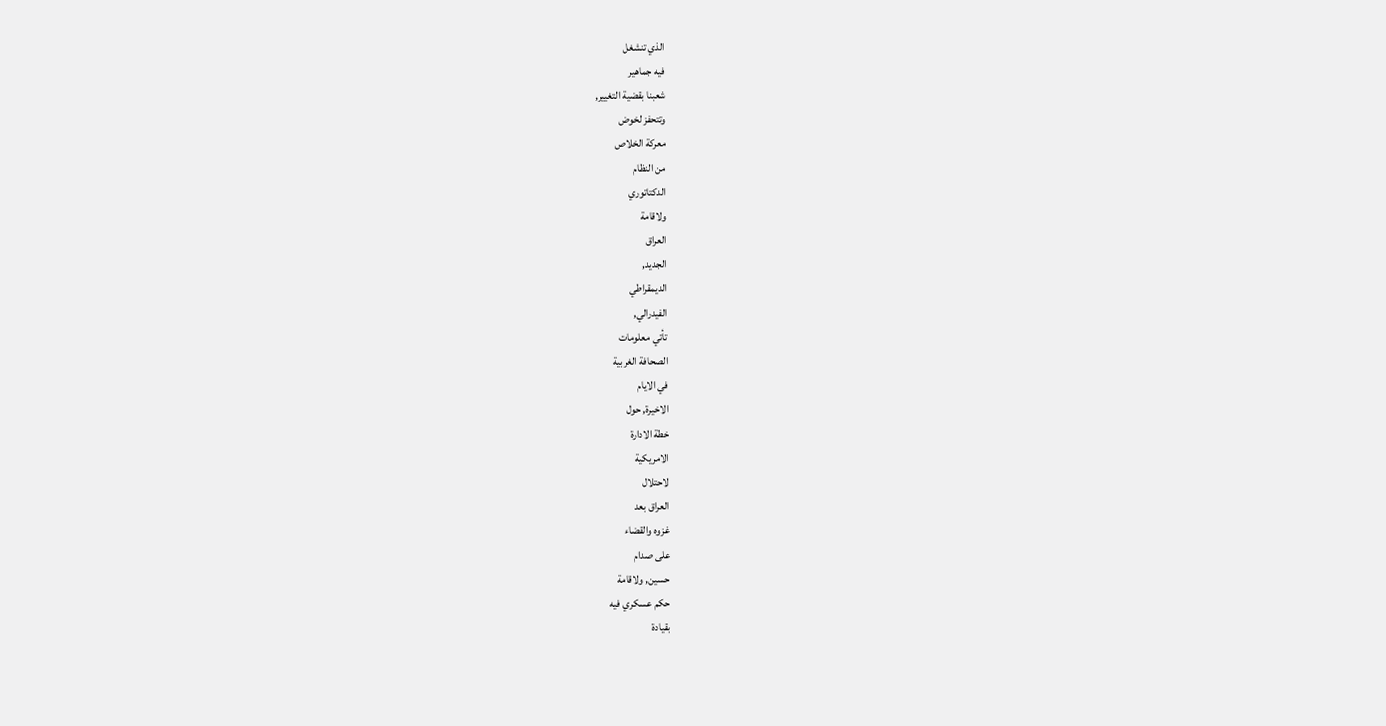الذي تنشغل
فيه جماهير
شعبنا بقضية التغيير,
وتتحفز لخوض
معركة الخلاص
من النظام
الدكتاتوري
ولاقامة
العراق
الجديد,
الديمقراطي
الفيدرالي,
تأتي معلومات
الصحافة الغربية
في الايام
الاخيرة, حول
خطة الادارة
الامريكية
لاحتلال
العراق بعد
غزوه والقضاء
على صدام
حسين, ولاقامة
حكم عسكري فيه
بقيادة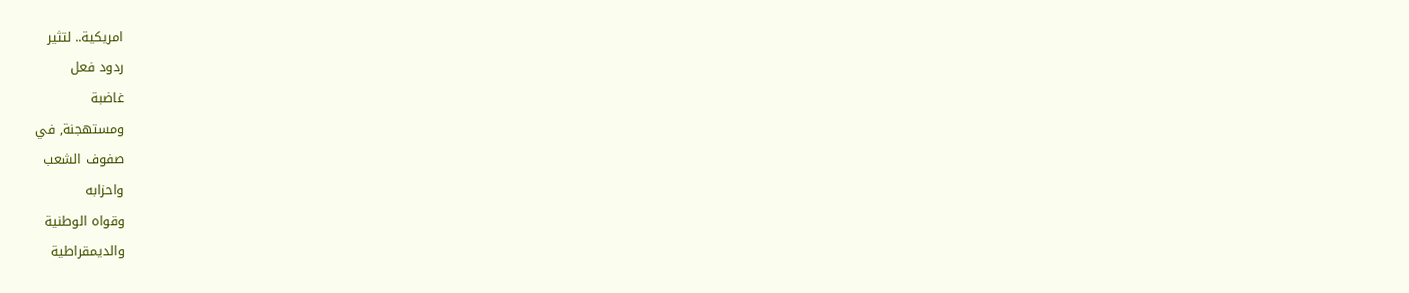امريكية.. لتثير
ردود فعل
غاضبة
ومستهجنة, في
صفوف الشعب
واحزابه
وقواه الوطنية
والديمقراطية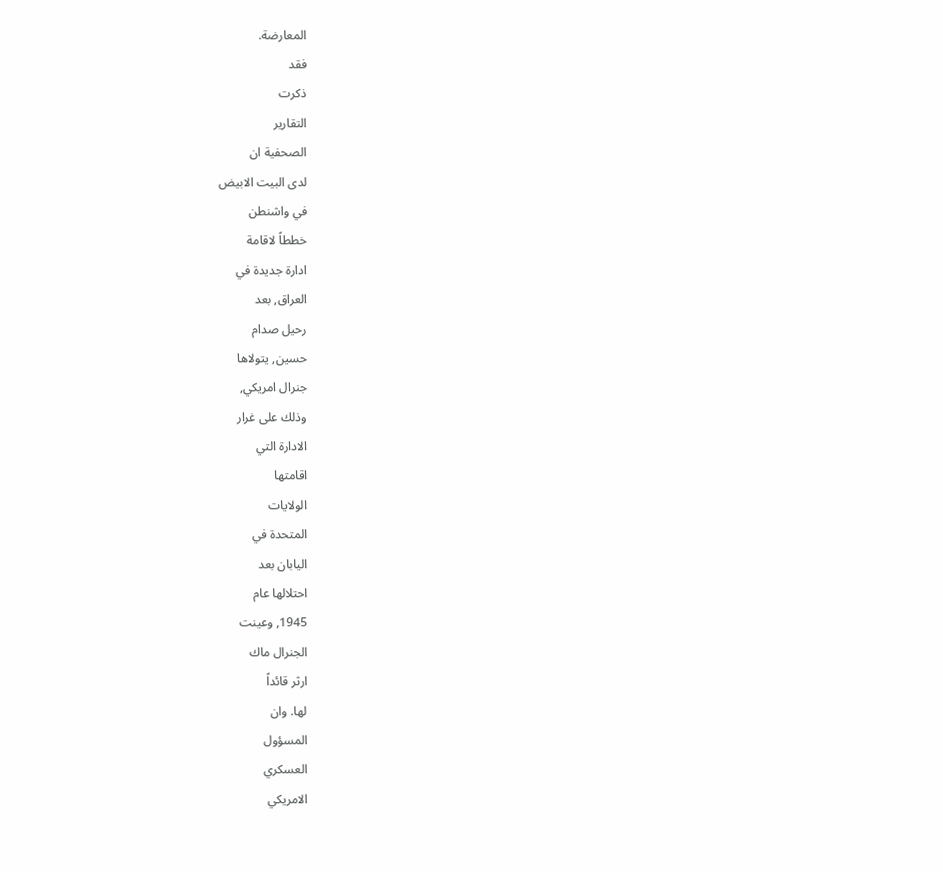المعارضة.
فقد
ذكرت
التقارير
الصحفية ان
لدى البيت الابيض
في واشنطن
خططاً لاقامة
ادارة جديدة في
العراق, بعد
رحيل صدام
حسين, يتولاها
جنرال امريكي,
وذلك على غرار
الادارة التي
اقامتها
الولايات
المتحدة في
اليابان بعد
احتلالها عام
1945, وعينت
الجنرال ماك
ارثر قائداً
لها. وان
المسؤول
العسكري
الامريكي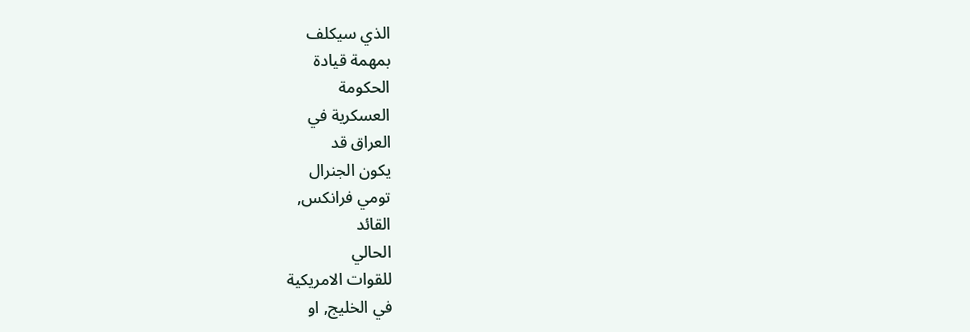الذي سيكلف
بمهمة قيادة
الحكومة
العسكرية في
العراق قد
يكون الجنرال
تومي فرانكس,
القائد
الحالي
للقوات الامريكية
في الخليج, او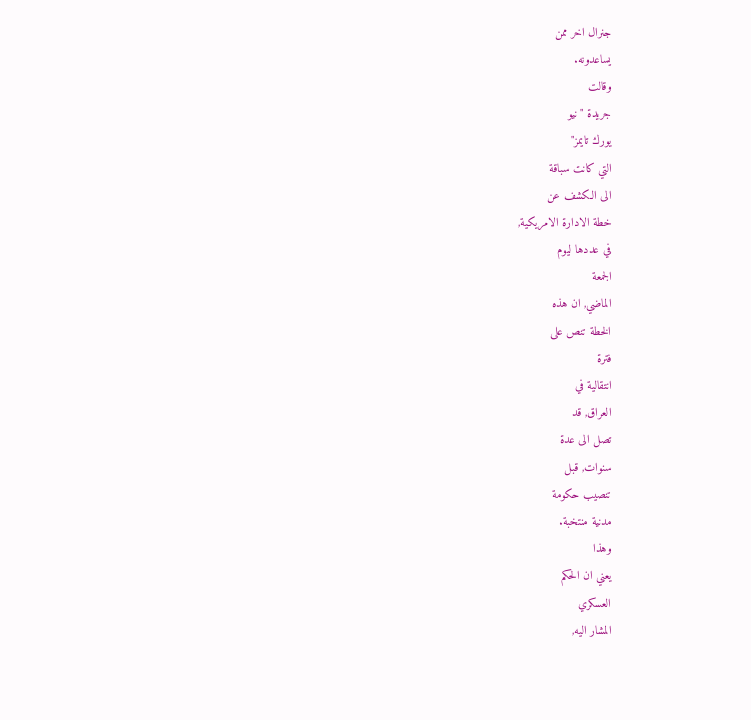جنرال اخر ممن
يساعدونه.
وقالت
جريدة "نيو
يورك تايمز"
التي كانت سباقة
الى الكشف عن
خطة الادارة الامريكية,
في عددها ليوم
الجمعة
الماضي, ان هذه
الخطة تنص على
فترة
انتقالية في
العراق, قد
تصل الى عدة
سنوات, قبل
تنصيب حكومة
مدنية منتخبة.
وهذا
يعني ان الحكم
العسكري
المشار اليه,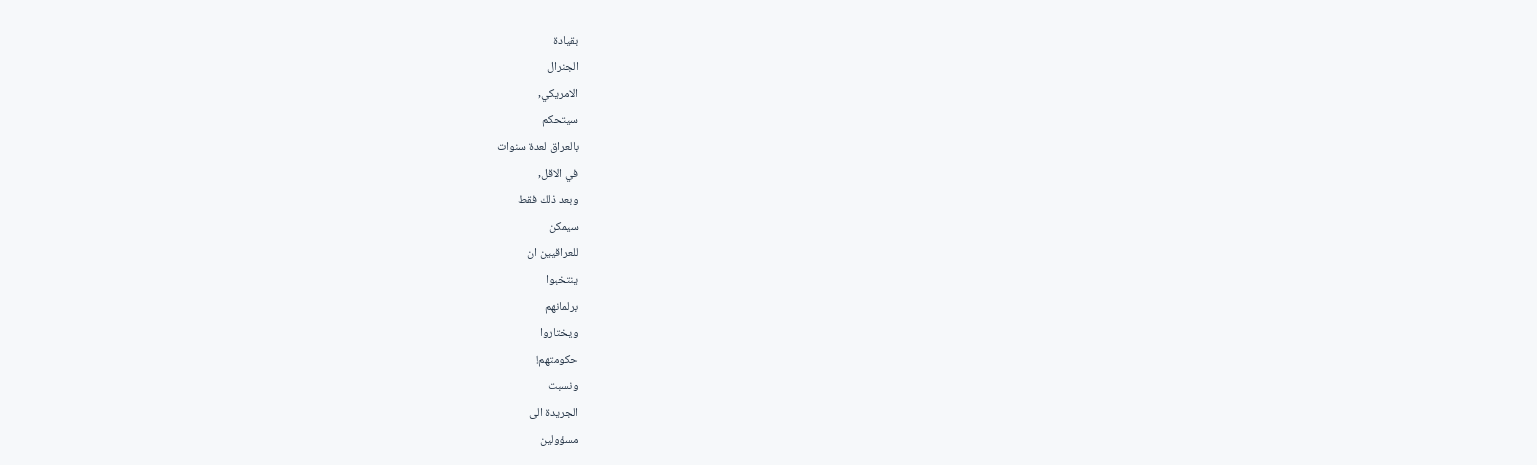بقيادة
الجنرال
الامريكي,
سيتحكم
بالعراق لعدة سنوات
في الاقل,
وبعد ذلك فقط
سيمكن
للعراقيين ان
ينتخبوا
برلمانهم
ويختاروا
حكومتهم!
ونسبت
الجريدة الى
مسؤولين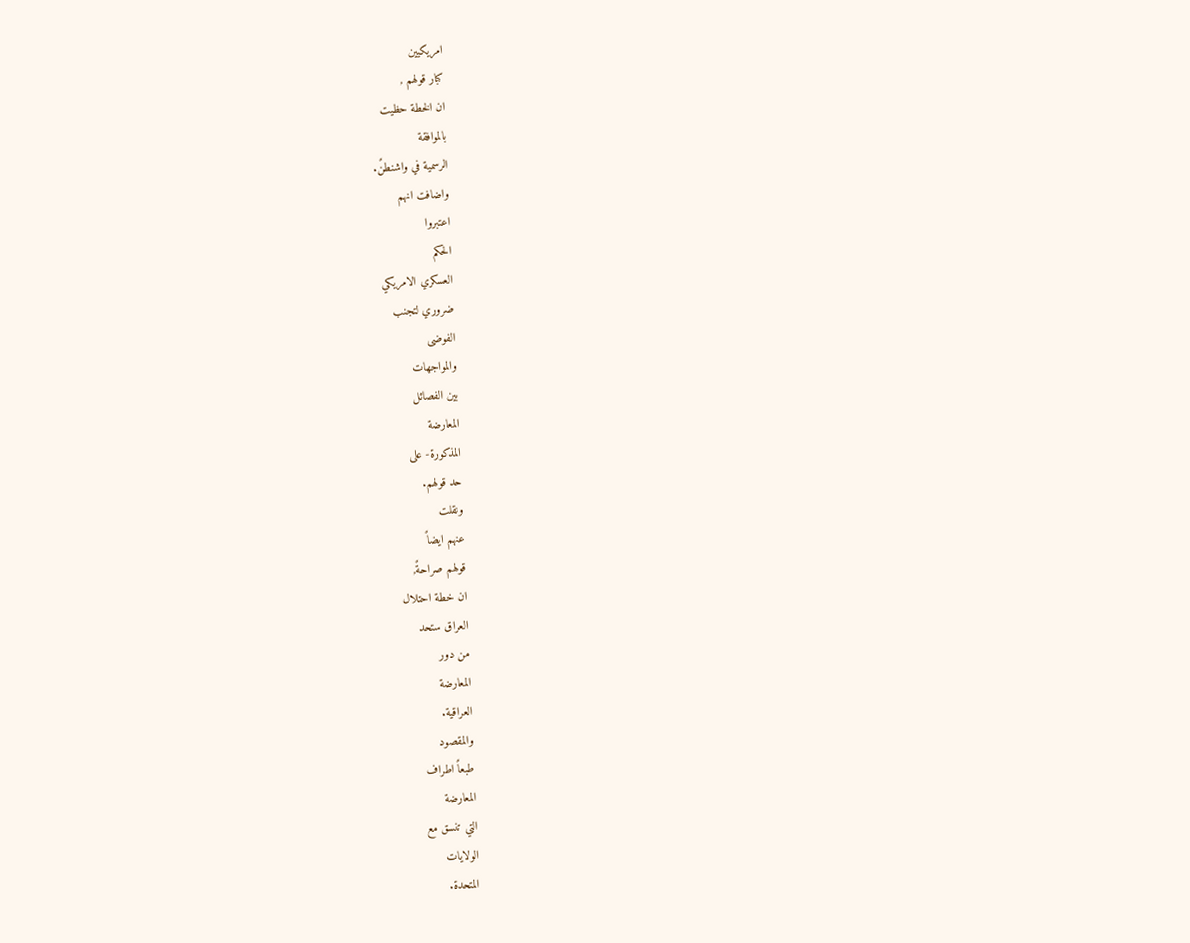امريكيين
كبار قولهم ,
ان الخطة حظيت
بالموافقة
الرسمية في واشنطنً.
واضافت انهم
اعتبروا
الحكم
العسكري الامريكي
ضروري لتجنب
الفوضى
والمواجهات
بين الفصائل
المعارضة
المذكورة- على
حد قولهم.
ونقلت
عنهم ايضاً
قولهم صراحةً,
ان خطة احتلال
العراق ستحد
من دور
المعارضة
العراقية.
والمقصود
طبعاً اطراف
المعارضة
التي تنسق مع
الولايات
المتحدة.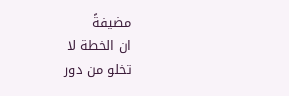مضيفةً
ان الخطة لا
تخلو من دور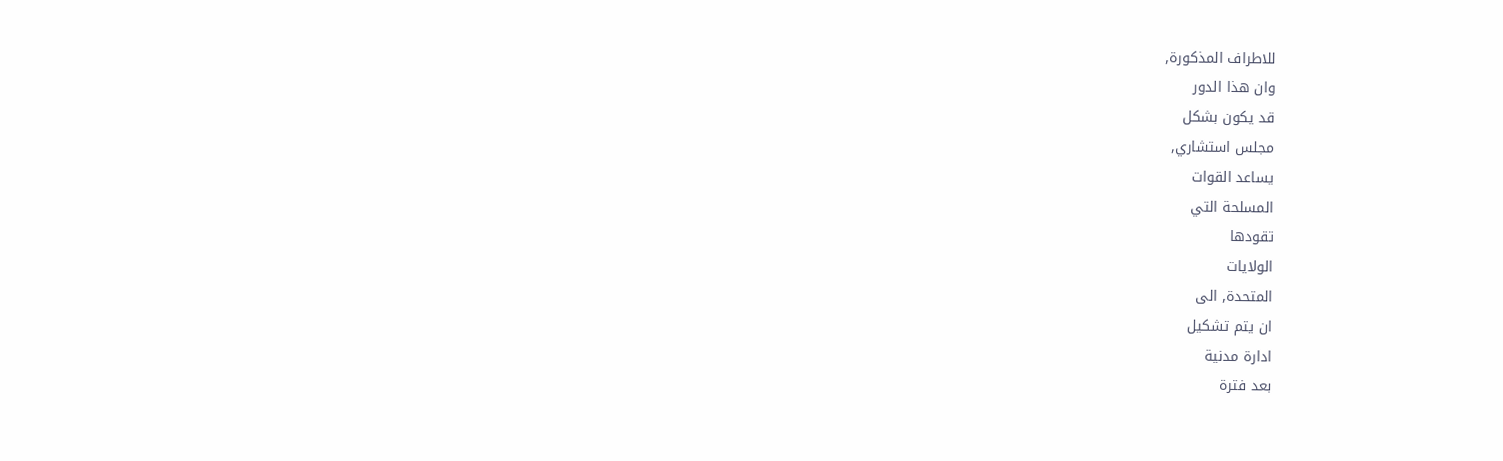للاطراف المذكورة,
وان هذا الدور
قد يكون بشكل
مجلس استشاري,
يساعد القوات
المسلحة التي
تقودها
الولايات
المتحدة, الى
ان يتم تشكيل
ادارة مدنية
بعد فترة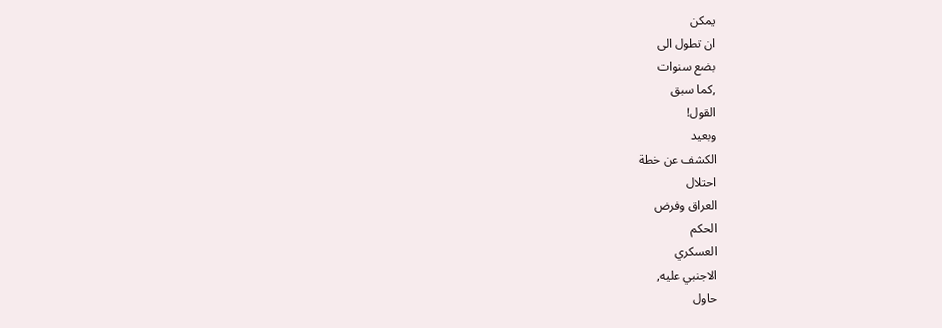يمكن
ان تطول الى
بضع سنوات
,كما سبق
القول!
وبعيد
الكشف عن خطة
احتلال
العراق وفرض
الحكم
العسكري
الاجنبي عليه,
حاول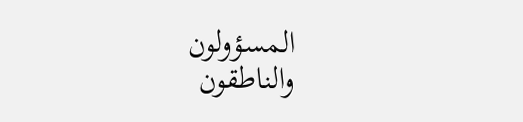المسؤولون
والناطقون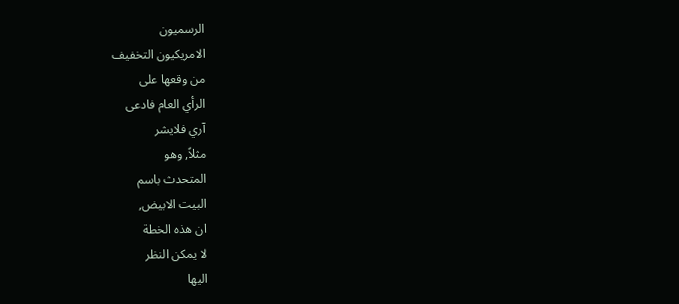الرسميون
الامريكيون التخفيف
من وقعها على
الرأي العام فادعى
آري فلايشر
مثلاً, وهو
المتحدث باسم
البيت الابيض,
ان هذه الخطة
لا يمكن النظر
اليها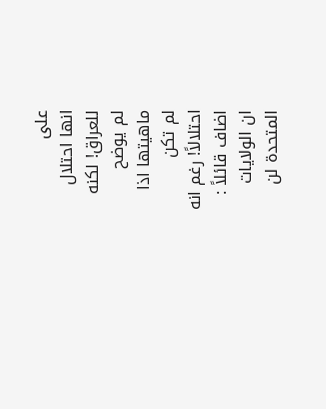على
انها احتلال
للعراق! لكنه
لم يوضح
ماهيتها اذا
لم تكن
احتلالاً! رغم انه
اضاف قائلاً :
ان الولايات
المتحدة لن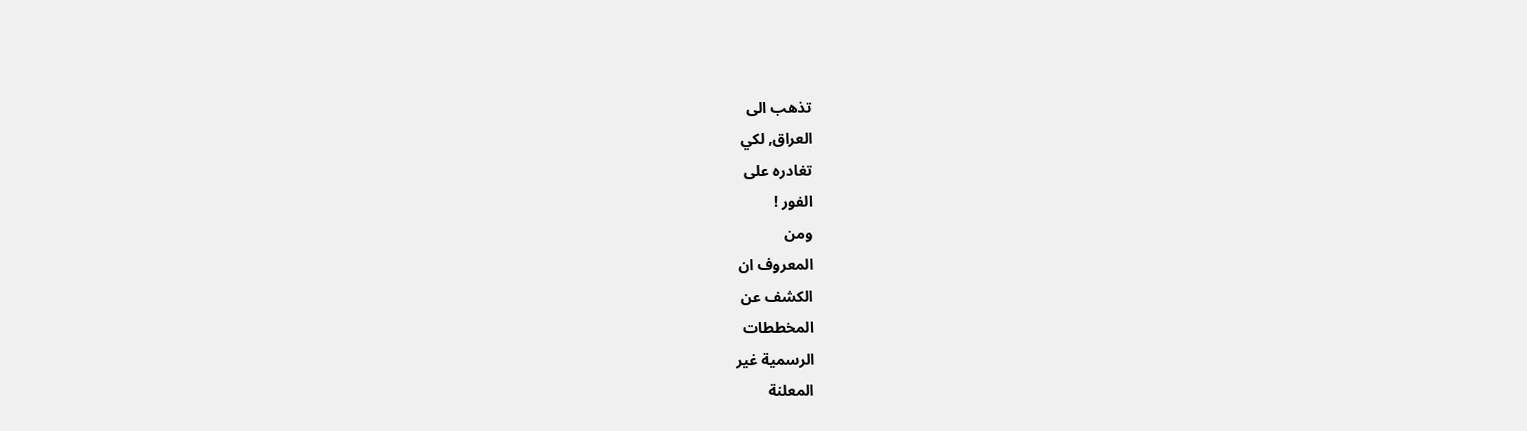تذهب الى
العراق, لكي
تغادره على
الفور !
ومن
المعروف ان
الكشف عن
المخططات
الرسمية غير
المعلنة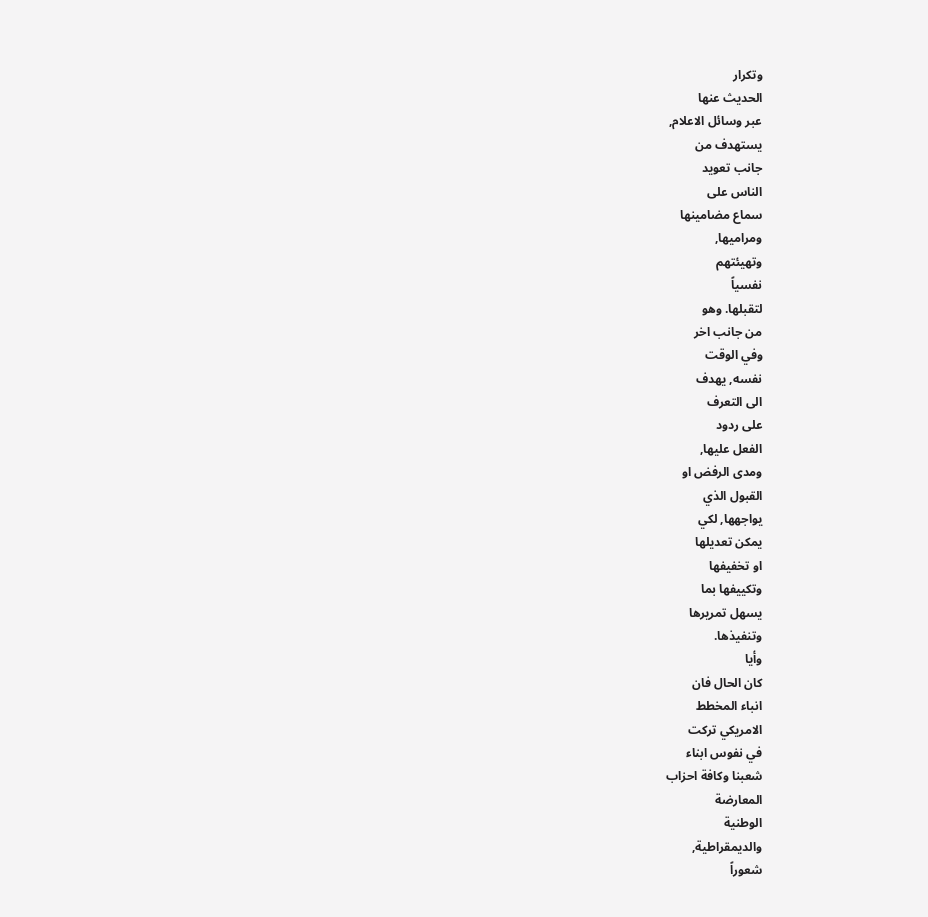وتكرار
الحديث عنها
عبر وسائل الاعلام,
يستهدف من
جانب تعويد
الناس على
سماع مضامينها
ومراميها,
وتهيئتهم
نفسياً
لتقبلها. وهو
من جانب اخر
وفي الوقت
نفسه, يهدف
الى التعرف
على ردود
الفعل عليها,
ومدى الرفض او
القبول الذي
يواجهها, لكي
يمكن تعديلها
او تخفيفها
وتكييفها بما
يسهل تمريرها
وتنفيذها.
وأيا
كان الحال فان
انباء المخطط
الامريكي تركت
في نفوس ابناء
شعبنا وكافة احزاب
المعارضة
الوطنية
والديمقراطية,
شعوراً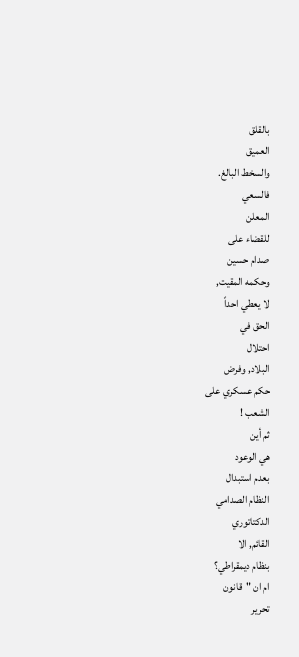بالقلق
العميق
والسخط البالغ.
فالسعي
المعلن
للقضاء على
صدام حسين
وحكمه المقيت,
لا يعطي احداً
الحق في
احتلال
البلاد, وفرض
حكم عسكري على
الشعب !
ثم أين
هي الوعود
بعدم استبدال
النظام الصدامي
الدكتاتوري
القائم, الا
بنظام ديمقراطي؟
ام ان "قانون
تحرير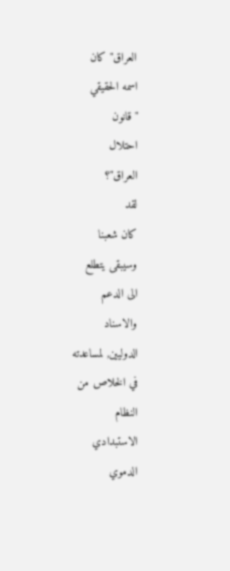العراق" كان
اسمه الحقيقي
"قانون
احتلال
العراق"؟
لقد
كان شعبنا
وسيبقى يتطلع
الى الدعم
والاسناد
الدوليين, لمساعدته
في الخلاص من
النظام
الاستبدادي
الدموي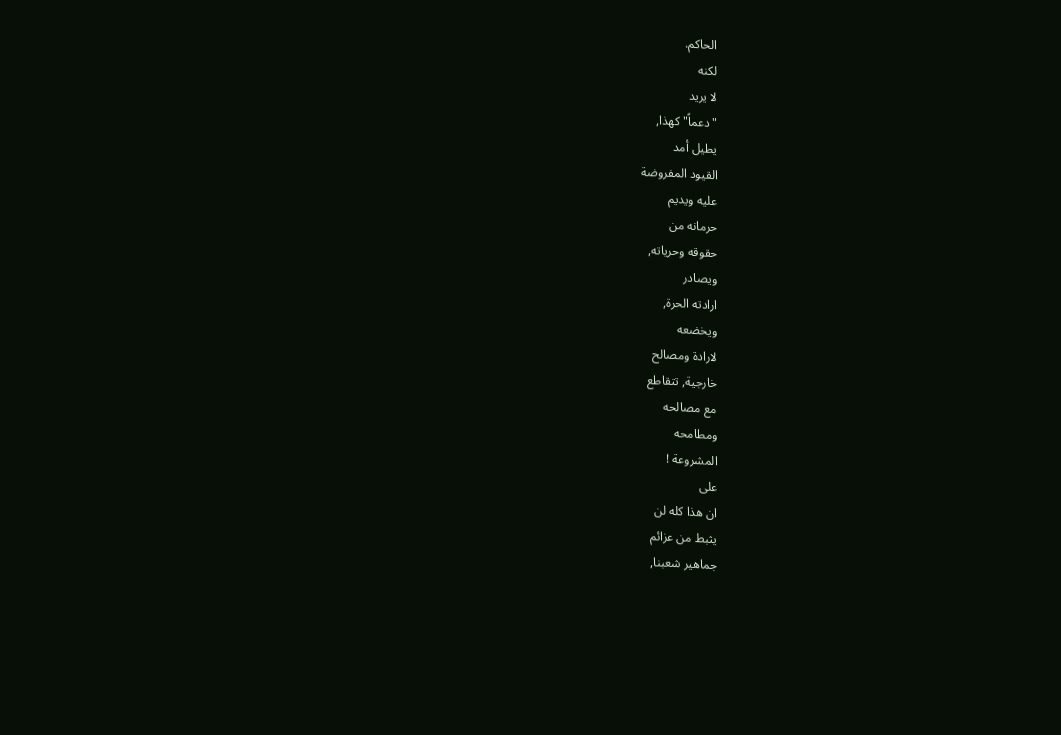الحاكم.
لكنه
لا يريد
"دعماً" كهذا,
يطيل أمد
القيود المفروضة
عليه ويديم
حرمانه من
حقوقه وحرياته,
ويصادر
ارادته الحرة,
ويخضعه
لارادة ومصالح
خارجية, تتقاطع
مع مصالحه
ومطامحه
المشروعة !
على
ان هذا كله لن
يثبط من عزائم
جماهير شعبنا,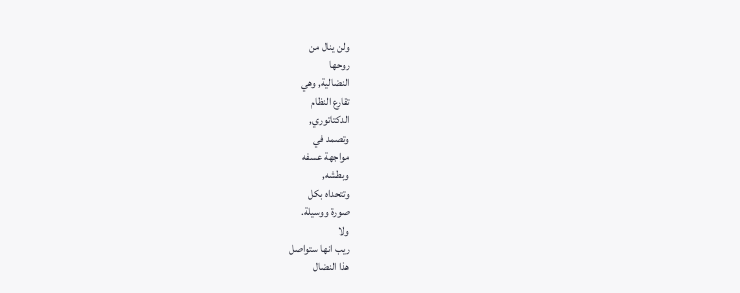ولن ينال من
روحها
النضالية, وهي
تقارع النظام
الدكتاتوري,
وتصمد في
مواجهة عسفه
وبطشه,
وتتحداه بكل
صورة ووسيلة.
ولا
ريب انها ستواصل
هذا النضال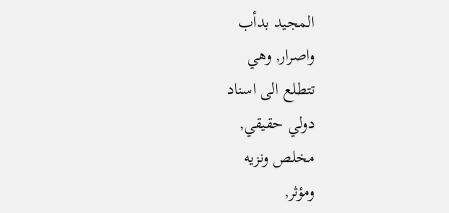المجيد بدأب
واصرار, وهي
تتطلع الى اسناد
دولي حقيقي,
مخلص ونزيه
ومؤثر,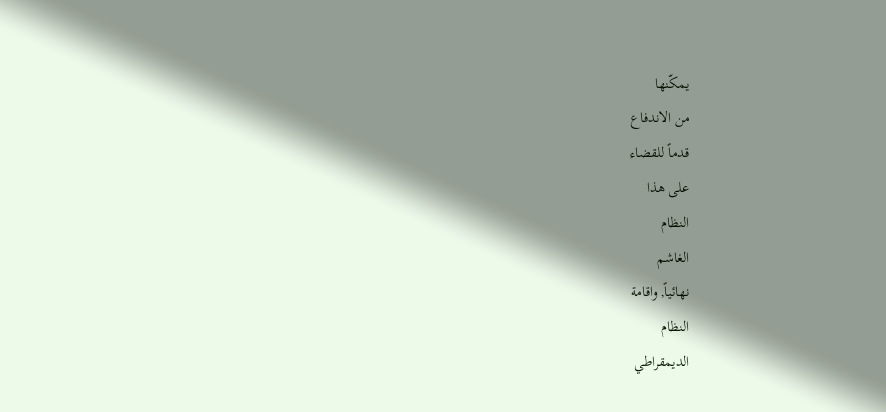يمكّنها
من الاندفاع
قدماً للقضاء
على هذا
النظام
الغاشم
نهائياً, واقامة
النظام
الديمقراطي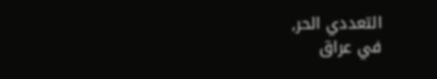التعددي الحر,
في عراق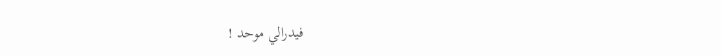فيدرالي موحد !